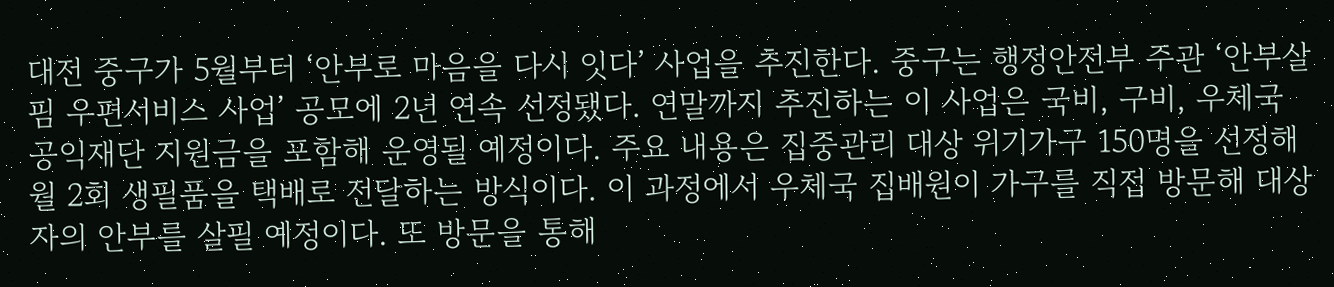대전 중구가 5월부터 ‘안부로 마음을 다시 잇다’ 사업을 추진한다. 중구는 행정안전부 주관 ‘안부살핌 우편서비스 사업’ 공모에 2년 연속 선정됐다. 연말까지 추진하는 이 사업은 국비, 구비, 우체국 공익재단 지원금을 포함해 운영될 예정이다. 주요 내용은 집중관리 대상 위기가구 150명을 선정해 월 2회 생필품을 택배로 전달하는 방식이다. 이 과정에서 우체국 집배원이 가구를 직접 방문해 대상자의 안부를 살필 예정이다. 또 방문을 통해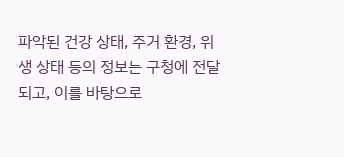파악된 건강 상태, 주거 환경, 위생 상태 등의 정보는 구청에 전달되고, 이를 바탕으로